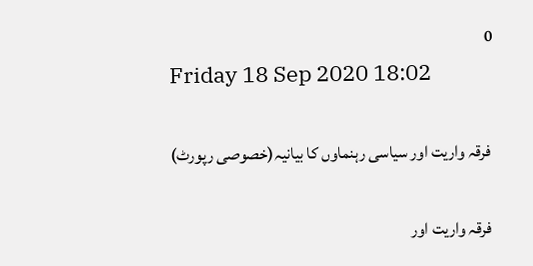0
Friday 18 Sep 2020 18:02

 فرقہ واریت اور سیاسی رہنماوں کا بیانیہ(خصوصی رپورٹ)

 فرقہ واریت اور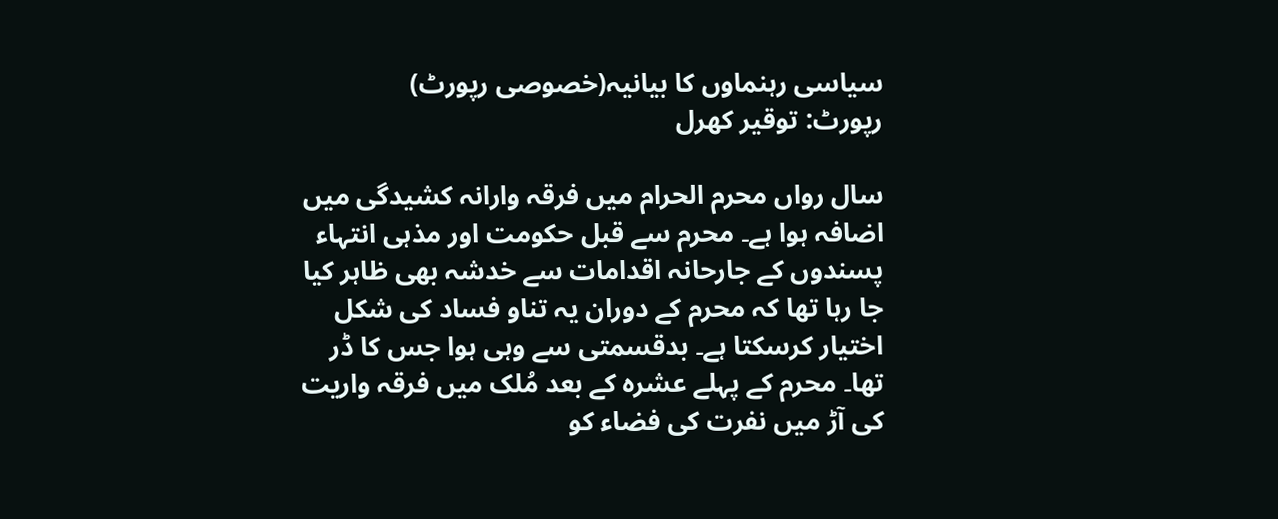سیاسی رہنماوں کا بیانیہ(خصوصی رپورٹ)
رپورٹ: توقیر کھرل

سال رواں محرم الحرام میں فرقہ وارانہ کشیدگی میں اضافہ ہوا ہے۔ محرم سے قبل حکومت اور مذہی انتہاء پسندوں کے جارحانہ اقدامات سے خدشہ بھی ظاہر کیا جا رہا تھا کہ محرم کے دوران یہ تناو فساد کی شکل اختیار کرسکتا ہے۔ بدقسمتی سے وہی ہوا جس کا ڈر تھا۔ محرم کے پہلے عشرہ کے بعد مُلک میں فرقہ واریت کی آڑ میں نفرت کی فضاء کو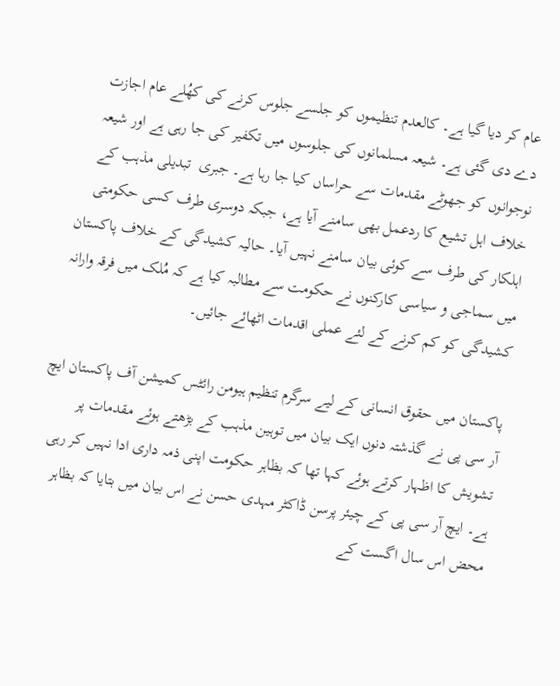عام کر دیا گیا ہے۔ کالعدم تنظیموں کو جلسے جلوس کرنے کی کھُلے عام اجازت دے دی گئی ہے۔ شیعہ مسلمانوں کی جلوسوں میں تکفیر کی جا رہی ہے اور شیعہ نوجوانوں کو جھوٹے مقدمات سے حراساں کیا جا رہا ہے۔ جبری  تبدیلی مذہب کے خلاف اہل تشیع کا ردعمل بھی سامنے آیا ہے، جبکہ دوسری طرف کسی حکومتی اہلکار کی طرف سے کوئی بیان سامنے نہیں آیا۔ حالیہ کشیدگی کے خلاف پاکستان میں سماجی و سیاسی کارکنوں نے حکومت سے مطالبہ کیا ہے کہ مُلک میں فرقہ وارانہ کشیدگی کو کم کرنے کے لئے عملی اقدمات اٹھائے جائیں۔

پاکستان میں حقوق انسانی کے لیے سرگرم تنظیم ہیومن رائٹس کمیشن آف پاکستان ایچ آر سی پی نے گذشتہ دنوں ایک بیان میں توہین مذہب کے بڑھتے ہوئے مقدمات پر تشویش کا اظہار کرتے ہوئے کہا تھا کہ بظاہر حکومت اپنی ذمہ داری ادا نہیں کر رہی ہے۔ ایچ آر سی پی کے چیئر پرسن ڈاکٹر مہدی حسن نے اس بیان میں بتایا کہ بظاہر محض اس سال اگست کے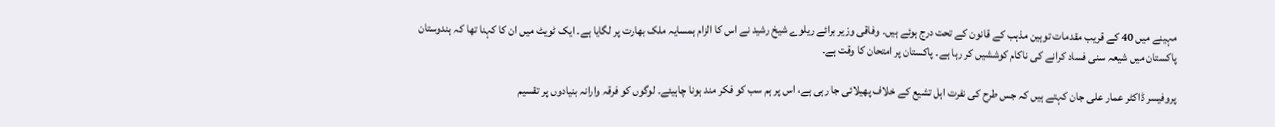مہینے میں 40 کے قریب مقدمات توہین مذہب کے قانون کے تحت درج ہوئے ہیں۔ وفاقی وزیر برائے ریلوے شیخ رشید نے اس کا الزام ہمسایہ ملک بھارت پر لگایا ہے۔ ایک ٹویٹ میں ان کا کہنا تھا کہ ہندوستان پاکستان میں شیعہ سنی فساد کرانے کی ناکام کوششیں کر رہا ہے۔ پاکستان پر امتحان کا وقت ہے۔

پروفیسر ڈاکٹر عمار علی جان کہتے ہیں کہ جس طرح کی نفرت اہل تشیع کے خلاف پھیلائی جا رہی ہے، اس پر ہم سب کو فکر مند ہونا چاہیئے۔ لوگوں کو فرقہ وارانہ بنیادوں پر تقسیم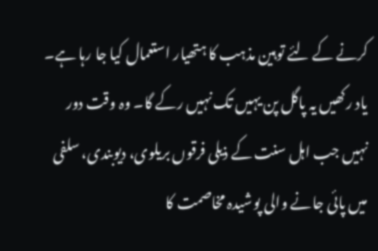کرنے کے لئے توہین مذہب کا ہتھیار استعمال کیا جا رہا ہے۔ یاد رکھیں یہ پاگل پن یہیں تک نہیں رکے گا۔ وہ وقت دور نہیں جب اہل سنت کے ذیلی فرقوں بریلوی، دیوبندی، سلفی میں پائی جانے والی پوشیدہ مخاصمت کا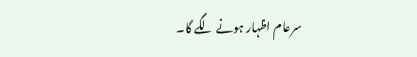سرعام اظہار ہونے لگے گا۔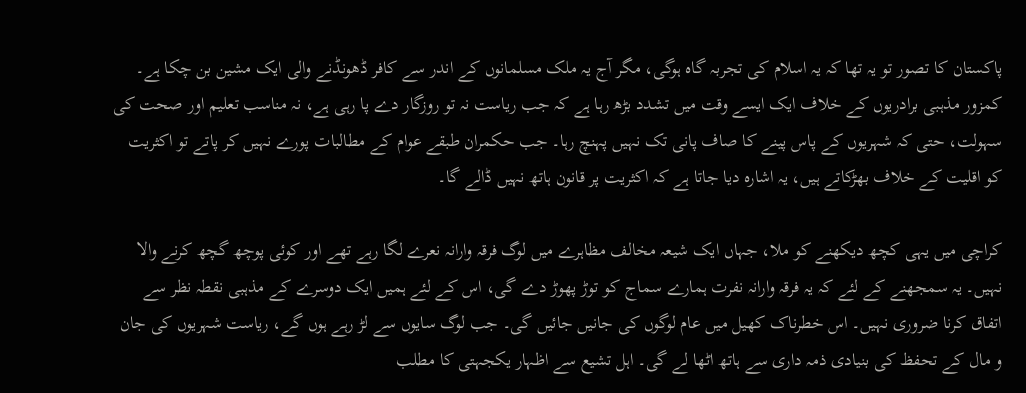پاکستان کا تصور تو یہ تھا کہ یہ اسلام کی تجربہ گاہ ہوگی، مگر آج یہ ملک مسلمانوں کے اندر سے کافر ڈھونڈنے والی ایک مشین بن چکا ہے۔ کمزور مذہبی برادریوں کے خلاف ایک ایسے وقت میں تشدد بڑھ رہا ہے کہ جب ریاست نہ تو روزگار دے پا رہی ہے، نہ مناسب تعلیم اور صحت کی سہولت، حتی کہ شہریوں کے پاس پینے کا صاف پانی تک نہیں پہنچ رہا۔ جب حکمران طبقے عوام کے مطالبات پورے نہیں کر پاتے تو اکثریت کو اقلیت کے خلاف بھڑکاتے ہیں، یہ اشارہ دیا جاتا ہے کہ اکثریت پر قانون ہاتھ نہیں ڈالے گا۔

کراچی میں یہی کچھ دیکھنے کو ملا، جہاں ایک شیعہ مخالف مظاہرے میں لوگ فرقہ وارانہ نعرے لگا رہے تھے اور کوئی پوچھ گچھ کرنے والا نہیں۔ یہ سمجھنے کے لئے کہ یہ فرقہ وارانہ نفرت ہمارے سماج کو توڑ پھوڑ دے گی، اس کے لئے ہمیں ایک دوسرے کے مذہبی نقطہ نظر سے اتفاق کرنا ضروری نہیں۔ اس خطرناک کھیل میں عام لوگوں کی جانیں جائیں گی۔ جب لوگ سایوں سے لڑ رہے ہوں گے، ریاست شہریوں کی جان و مال کے تحفظ کی بنیادی ذمہ داری سے ہاتھ اٹھا لے گی۔ اہل تشیع سے اظہار یکجہتی کا مطلب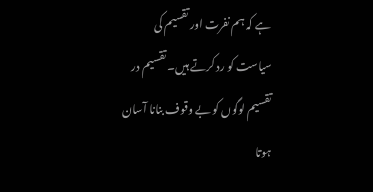ہے کہ ہم نفرت اور تقسیم کی سیاست کو رد کرتے ہیں۔ تقسیم در تقسیم لوگوں کو بے وقوف بنانا آسان ہوتا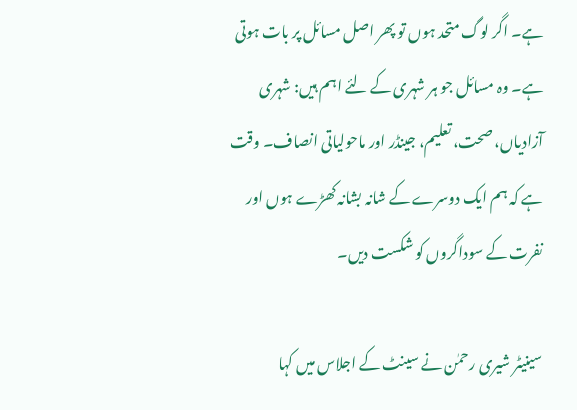ہے۔ اگر لوگ متحد ہوں تو پھر اصل مسائل پر بات ہوتی ہے۔ وہ مسائل جو ہر شہری کے لئے اہم ہیں: شہری آزادیاں، صحت، تعلیم، جینڈر اور ماحولیاتی انصاف۔ وقت ہے کہ ہم ایک دوسرے کے شانہ بشانہ کھڑے ہوں اور نفرت کے سوداگروں کو شکست دیں۔

سینیٹر شیری رحمٰن نے سینٹ کے اجلاس میں کہا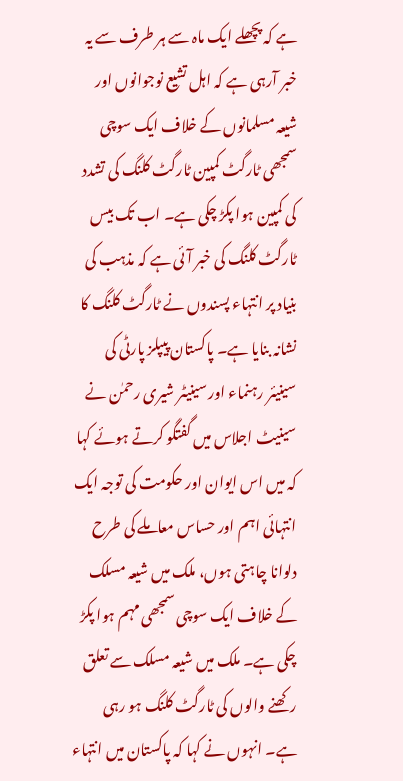ہے کہ پچھلے ایک ماہ سے ہر طرف سے یہ خبر آرہی ہے کہ اہل تشیع نوجوانوں اور شیعہ مسلمانوں کے خلاف ایک سوچی سمجھی ٹارگٹ کمپین ٹارگٹ کلنگ کی تشدد کی کمپین ہوا پکڑ چکی ہے۔ اب تک بیس ٹارگٹ کلنگ کی خبر آئی ہے کہ مذہب کی بنیاد پر انتہاء پسندوں نے ٹارگٹ کلنگ کا نشانہ بنایا ہے۔ پاکستان پیپلز پارٹی کی سینیئر رہنماء اور سینیٹر شیری رحمٰن نے سینیٹ اجلاس میں گفتگو کرتے ہوئے کہا کہ میں اس ایوان اور حکومت کی توجہ ایک انتہائی اہم اور حساس معاملے کی طرح دلوانا چاہتی ہوں، ملک میں شیعہ مسلک کے خلاف ایک سوچی سمجھی مہم ہوا پکڑ چکی ہے۔ ملک میں شیعہ مسلک سے تعلق رکھنے والوں کی ٹارگٹ کلنگ ہو رہی ہے۔ انہوں نے کہا کہ پاکستان میں انتہاء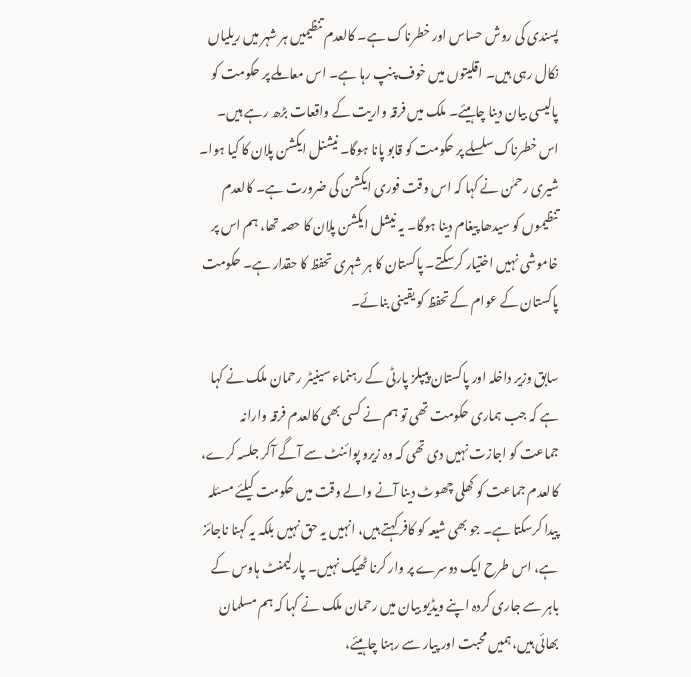پسندی کی روش حساس اور خطرناک ہے۔ کالعدم تنظیمیں ہر شہر میں ریلیاں نکال رہی ہیں۔ اقلیتوں میں خوف پنپ رہا ہے۔ اس معاملے پر حکومت کو پالیسی بیان دینا چاہیئے۔ ملک میں فرقہ واریت کے واقعات بڑھ رہے ہیں۔ اس خطرناک سلسلے پر حکومت کو قابو پانا ہوگا۔ نیشنل ایکشن پلان کا کیا ہوا۔ شیری رحمٰن نے کہا کہ اس وقت فوری ایکشن کی ضرورت ہے۔ کالعدم تنظیموں کو سیدھا پیغام دینا ہوگا۔ یہ نیشل ایکشن پلان کا حصہ تھا، ہم اس پر خاموشی نہیں اختیار کرسکتے۔ پاکستان کا ہر شہری تحفظ کا حقدار ہے۔ حکومت پاکستان کے عوام کے تحفظ کو یقینی بنائے۔

سابق وزیر داخلہ اور پاکستان پیپلز پارٹی کے رہنماء سینیٹر رحمان ملک نے کہا ہے کہ جب ہماری حکومت تھی تو ہم نے کسی بھی کالعدم فرقہ وارانہ جماعت کو اجازت نہیں دی تھی کہ وہ زیرو پوائنٹ سے آگے آکر جلسہ کرے، کالعدم جماعت کو کھلی چھوٹ دینا آنے والے وقت میں حکومت کیلئے مسئلہ پیدا کرسکتا ہے۔ جو بھی شیعہ کو کافر کہتے ہیں، انہیں یہ حق نہیں بلکہ یہ کہنا ناجائز ہے، اس طرح ایک دوسرے پر وار کرنا ٹھیک نہیں۔ پارلیمنٹ ہاوس کے باہر سے جاری کردہ اپنے ویڈیو بیان میں رحمان ملک نے کہا کہ ہم مسلمان بھائی ہیں، ہمیں محبت اور پیار سے رہنا چاہیئے،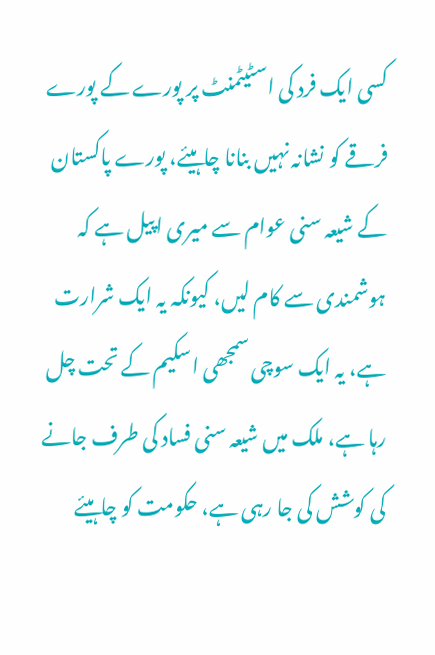کسی ایک فرد کی اسٹیٹمنٹ پر پورے کے پورے فرقے کو نشانہ نہیں بنانا چاہیئے، پورے پاکستان کے شیعہ سنی عوام سے میری اپیل ہے کہ ہوشمندی سے کام لیں، کیونکہ یہ ایک شرارت ہے، یہ ایک سوچی سمجھی اسکیم کے تحت چل رہا ہے، ملک میں شیعہ سنی فساد کی طرف جانے کی کوشش کی جا رہی ہے، حکومت کو چاہیئے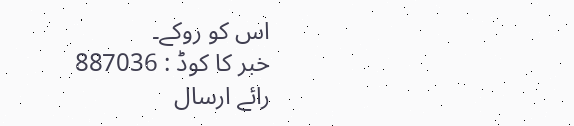اس کو روکے۔
خبر کا کوڈ : 887036
رائے ارسال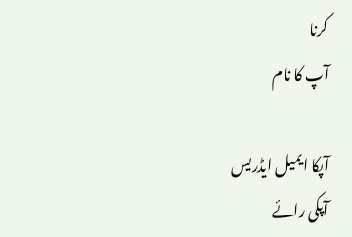کرنا
آپ کا نام

آپکا ایمیل ایڈریس
آپکی رائے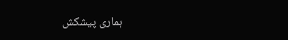ہماری پیشکش